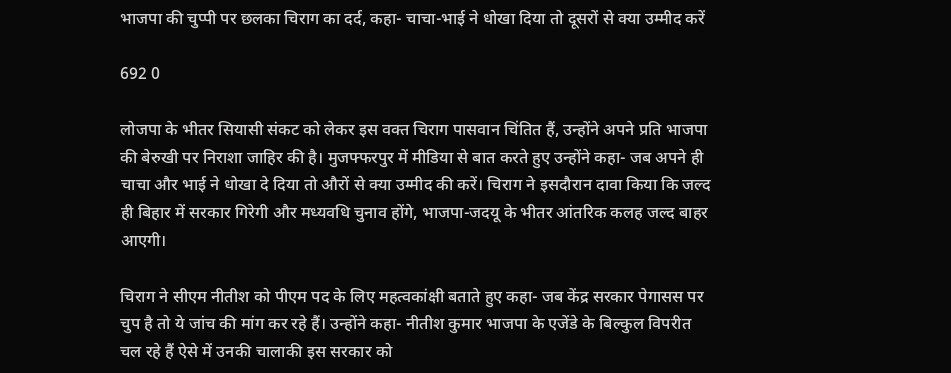भाजपा की चुप्पी पर छलका चिराग का दर्द, कहा- चाचा-भाई ने धोखा दिया तो दूसरों से क्या उम्मीद करें

692 0

लोजपा के भीतर सियासी संकट को लेकर इस वक्त चिराग पासवान चिंतित हैं, उन्होंने अपने प्रति भाजपा की बेरुखी पर निराशा जाहिर की है। मुजफ्फरपुर में मीडिया से बात करते हुए उन्होंने कहा- जब अपने ही चाचा और भाई ने धोखा दे दिया तो औरों से क्या उम्मीद की करें। चिराग ने इसदौरान दावा किया कि जल्द ही बिहार में सरकार गिरेगी और मध्यवधि चुनाव होंगे, भाजपा-जदयू के भीतर आंतरिक कलह जल्द बाहर आएगी।

चिराग ने सीएम नीतीश को पीएम पद के लिए महत्वकांक्षी बताते हुए कहा- जब केंद्र सरकार पेगासस पर चुप है तो ये जांच की मांग कर रहे हैं। उन्होंने कहा- नीतीश कुमार भाजपा के एजेंडे के बिल्कुल विपरीत चल रहे हैं ऐसे में उनकी चालाकी इस सरकार को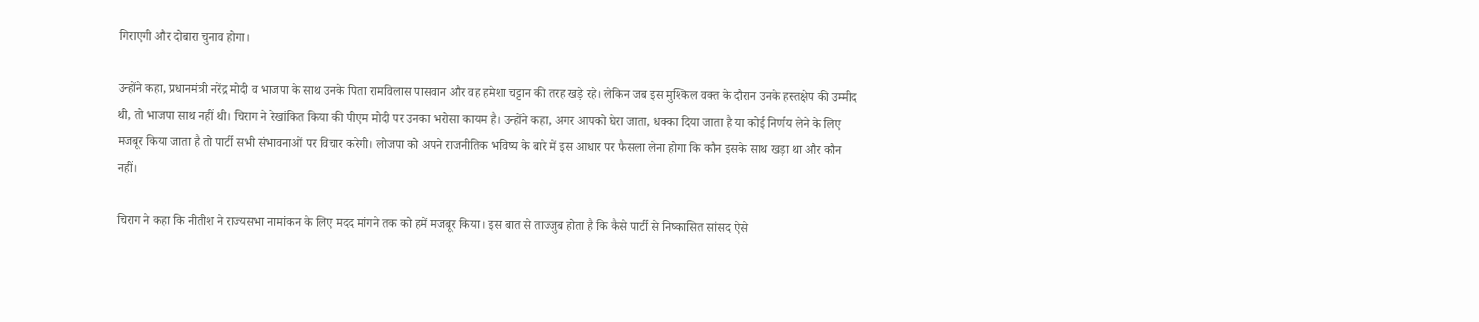गिराएगी और दोबारा चुनाव होगा।

उन्होंने कहा, प्रधानमंत्री नरेंद्र मोदी व भाजपा के साथ उनके पिता रामविलास पासवान और वह हमेशा चट्टान की तरह खड़े रहे। लेकिन जब इस मुश्किल वक्त के दौरान उनके हस्तक्षेप की उम्मीद थी, तो भाजपा साथ नहीं थी। चिराग ने रेखांकित किया की पीएम मोदी पर उनका भरोसा कायम है। उन्होंने कहा, अगर आपको घेरा जाता, धक्का दिया जाता है या कोई निर्णय लेने के लिए मजबूर किया जाता है तो पार्टी सभी संभावनाओं पर विचार करेगी। लोजपा को अपने राजनीतिक भविष्य के बारे में इस आधार पर फैसला लेना होगा कि कौन इसके साथ खड़ा था और कौन नहीं।

चिराग ने कहा कि नीतीश ने राज्यसभा नामांकन के लिए मदद मांगने तक को हमें मजबूर किया। इस बात से ताज्जुब होता है कि कैसे पार्टी से निष्कासित सांसद ऐसे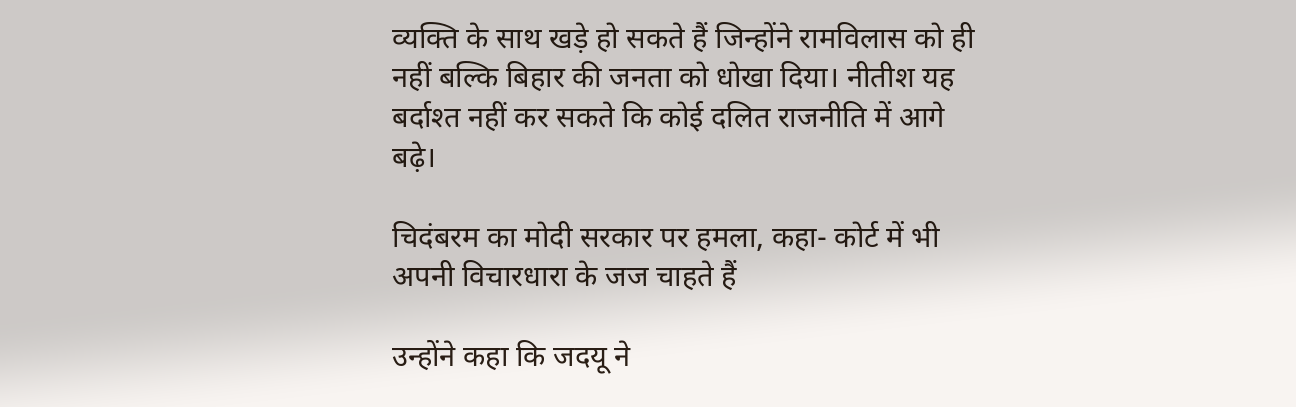व्यक्ति के साथ खड़े हो सकते हैं जिन्होंने रामविलास को ही नहीं बल्कि बिहार की जनता को धोखा दिया। नीतीश यह बर्दाश्त नहीं कर सकते कि कोई दलित राजनीति में आगे बढ़े।

चिदंबरम का मोदी सरकार पर हमला, कहा- कोर्ट में भी अपनी विचारधारा के जज चाहते हैं

उन्होंने कहा कि जदयू ने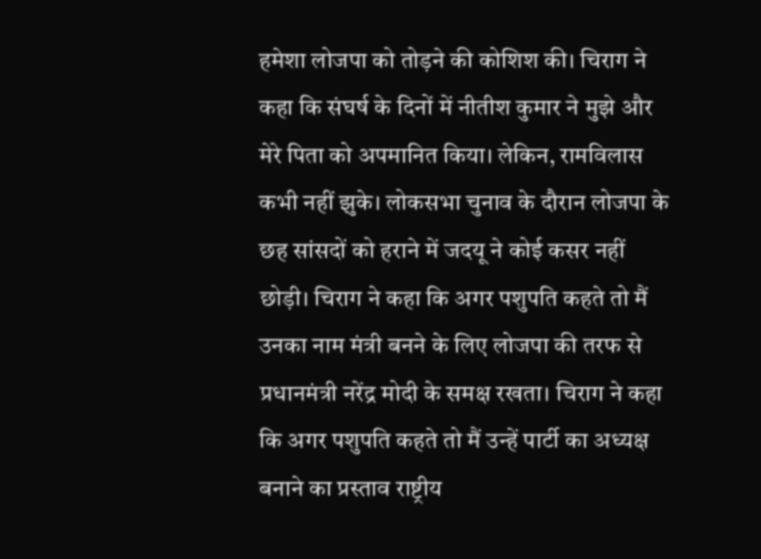हमेशा लोजपा को तोड़ने की कोशिश की। चिराग ने कहा कि संघर्ष के दिनों में नीतीश कुमार ने मुझे और मेरे पिता को अपमानित किया। लेकिन, रामविलास कभी नहीं झुके। लोकसभा चुनाव के दौरान लोजपा के छह सांसदों को हराने में जदयू ने कोई कसर नहीं छोड़ी। चिराग ने कहा कि अगर पशुपति कहते तो मैं उनका नाम मंत्री बनने के लिए लोजपा की तरफ से प्रधानमंत्री नरेंद्र मोदी के समक्ष रखता। चिराग ने कहा कि अगर पशुपति कहते तो मैं उन्हें पार्टी का अध्यक्ष बनाने का प्रस्ताव राष्ट्रीय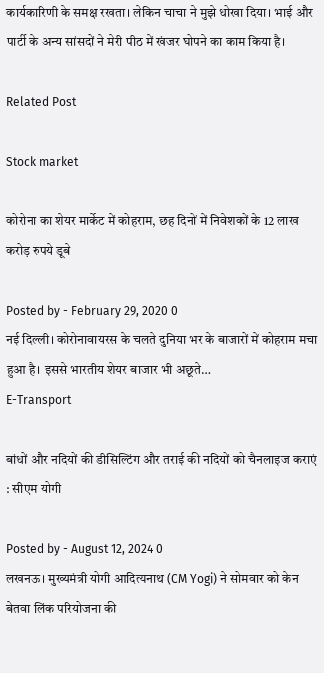कार्यकारिणी के समक्ष रखता। लेकिन चाचा ने मुझे धोखा दिया। भाई और पार्टी के अन्य सांसदों ने मेरी पीठ में खंजर घोपने का काम किया है।

Related Post

Stock market

कोरोना का शेयर मार्केट में कोहराम, छह दिनों में निवेशकों के 12 लाख करोड़ रुपये डूबे

Posted by - February 29, 2020 0
नई दिल्ली। कोरोनावायरस के चलते दुनिया भर के बाजारों में कोहराम मचा हुआ है। इससे भारतीय शेयर बाजार भी अछूते…
E-Transport

बांधों और नदियों की डीसिल्टिंग और तराई की नदियों को चैनलाइज कराएं : सीएम योगी

Posted by - August 12, 2024 0
लखनऊ। मुख्यमंत्री योगी आदित्यनाथ (CM Yogi) ने सोमवार को केन बेतवा लिंक परियोजना की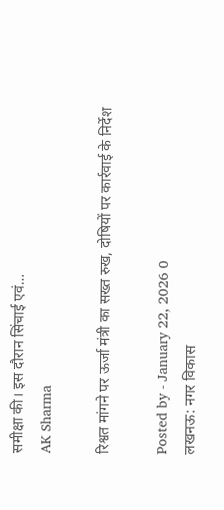समीक्षा की। इस दौरान सिंचाई एवं…
AK Sharma

रिश्वत मांगने पर ऊर्जा मंत्री का सख्त रुख, दोषियों पर कार्रवाई के निर्देश

Posted by - January 22, 2026 0
लखनऊ: नगर विकास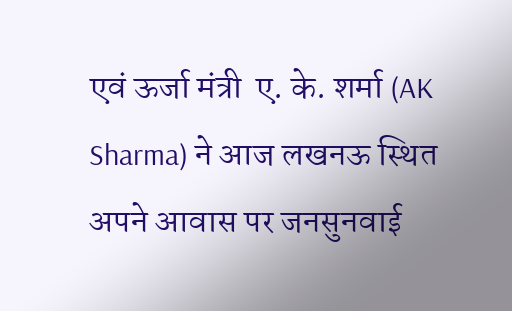एवं ऊर्जा मंत्री  ए. के. शर्मा (AK Sharma) ने आज लखनऊ स्थित अपने आवास पर जनसुनवाई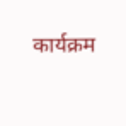कार्यक्रम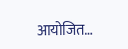आयोजित…